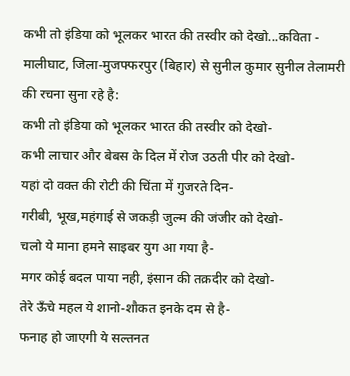कभी तो इंडिया को भूलकर भारत की तस्वीर को देखो...कविता -
मालीघाट, जिला-मुजफ्फरपुर (बिहार) से सुनील कुमार सुनील तेलामरी की रचना सुना रहे है:
कभी तो इंडिया को भूलकर भारत की तस्वीर को देखो-
कभी लाचार और बेबस के दिल में रोज उठती पीर को देखो-
यहां दो वक्त की रोटी की चिंता में गुजरते दिन-
गरीबी, भूख,महंगाई से जकड़ी जुल्म की जंजीर को देखो-
चलो ये माना हमने साइबर युग आ गया है-
मगर कोई बदल पाया नही, इंसान की तक़दीर को देखो-
तेरे ऊँचे महल ये शानो-शौकत इनके दम से है-
फनाह हो जाएगी ये सल्तनत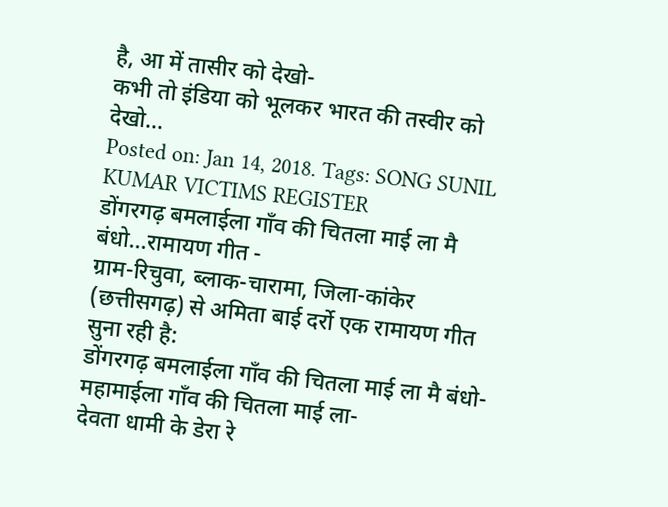है, आ में तासीर को देखो-
कभी तो इंडिया को भूलकर भारत की तस्वीर को देखो...
Posted on: Jan 14, 2018. Tags: SONG SUNIL KUMAR VICTIMS REGISTER
डोंगरगढ़ बमलाईला गाँव की चितला माई ला मै बंधो...रामायण गीत -
ग्राम-रिचुवा, ब्लाक-चारामा, जिला-कांकेर (छत्तीसगढ़) से अमिता बाई दर्रो एक रामायण गीत सुना रही है:
डोंगरगढ़ बमलाईला गाँव की चितला माई ला मै बंधो-
महामाईला गाँव की चितला माई ला-
देवता धामी के डेरा रे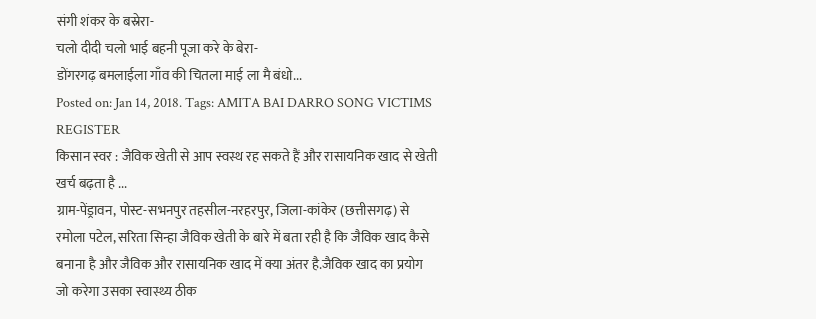संगी शंकर के बस्रेरा-
चलो दीदी चलो भाई बहनी पूजा करे के बेरा-
डोंगरगढ़ बमलाईला गाँव की चितला माई ला मै बंधो...
Posted on: Jan 14, 2018. Tags: AMITA BAI DARRO SONG VICTIMS REGISTER
किसान स्वर : जैविक खेती से आप स्वस्थ रह सकते हैं और रासायनिक खाद से खेती खर्च बढ़ता है ...
ग्राम-पेंड्रावन, पोस्ट-सभनपुर तहसील-नरहरपुर, जिला-कांकेर (छत्तीसगढ़) से रमोला पटेल, सरिता सिन्हा जैविक खेती के बारे में बता रही है कि जैविक खाद कैसे बनाना है और जैविक और रासायनिक खाद में क्या अंतर है.जैविक खाद का प्रयोग जो करेगा उसका स्वास्थ्य ठीक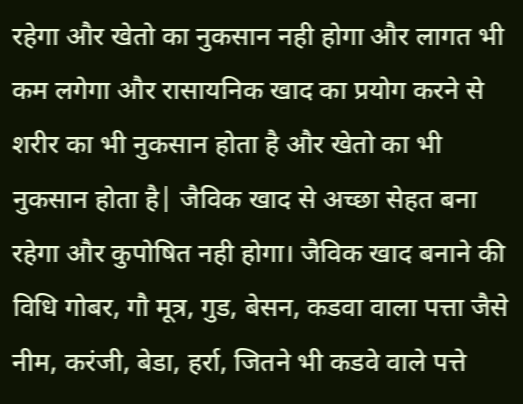रहेगा और खेतो का नुकसान नही होगा और लागत भी कम लगेगा और रासायनिक खाद का प्रयोग करने से शरीर का भी नुकसान होता है और खेतो का भी नुकसान होता है| जैविक खाद से अच्छा सेहत बना रहेगा और कुपोषित नही होगा। जैविक खाद बनाने की विधि गोबर, गौ मूत्र, गुड, बेसन, कडवा वाला पत्ता जैसे नीम, करंजी, बेडा, हर्रा, जितने भी कडवे वाले पत्ते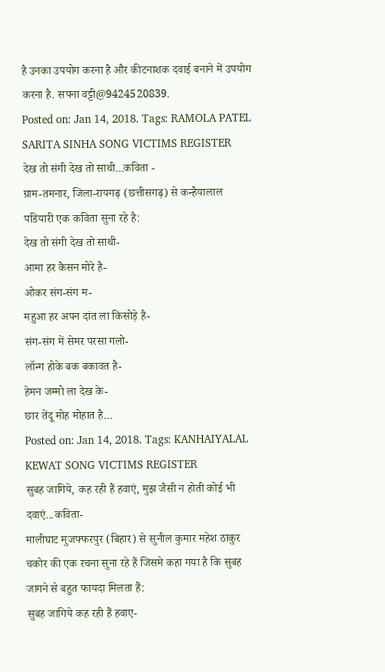है उनका उपयोग करना है और कीटनाशक दवाई बनाने में उपयोग करना है. सपना वट्टी@9424520839.
Posted on: Jan 14, 2018. Tags: RAMOLA PATEL SARITA SINHA SONG VICTIMS REGISTER
देख तो संगी देख तो साथी...कविता -
ग्राम-तमनार, जिला-रायगढ़ (छत्तीसगढ़) से कन्हैयालाल पडियारी एक कविता सुना रहे है:
देख तो संगी देख तो साथी-
आमा हर कैसन मोरे है-
ओकर संग-संग म-
महुआ हर अपन दांत ला किसोड़े है-
संग-संग में सेमर परसा गलो-
लॉन्ग होके बक बकावत है-
हेमन जम्मो ला देख के-
छार तेंदू मोह मोहात है...
Posted on: Jan 14, 2018. Tags: KANHAIYALAL KEWAT SONG VICTIMS REGISTER
सुबह जागिये, कह रही हैं हवाएं, मुझ जैसी न होती कोई भी दवाएं...कविता-
मालीघाट मुजफ्फरपुर (बिहार) से सुनील कुमार महेश ठाकुर चकोर की एक रचना सुना रहे हैं जिसमे कहा गया है कि सुबह जागने से बहुत फायदा मिलता हैं:
सुबह जागिये कह रही हैं हवाए-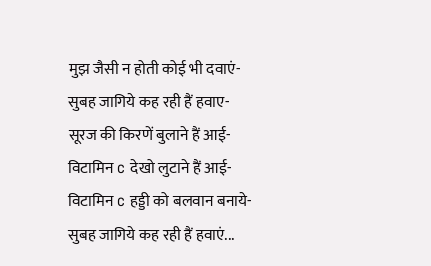मुझ जैसी न होती कोई भी दवाएं-
सुबह जागिये कह रही हैं हवाए-
सूरज की किरणें बुलाने हैं आई-
विटामिन c देखो लुटाने हैं आई-
विटामिन c हड्डी को बलवान बनाये-
सुबह जागिये कह रही हैं हवाएं...